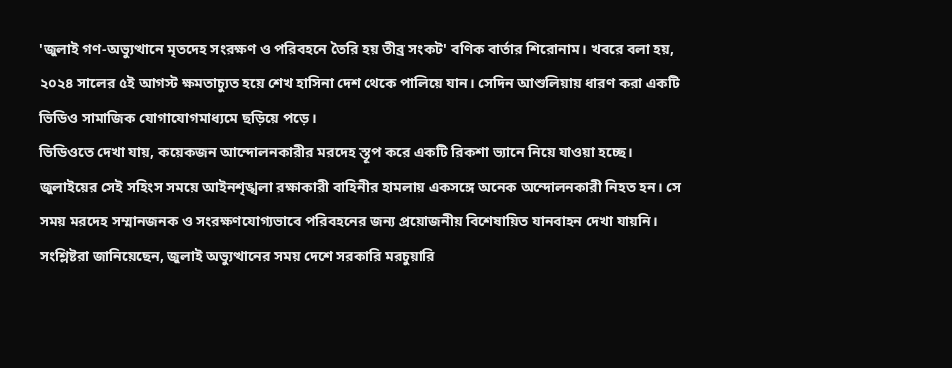'জুলাই গণ-অভ্যুত্থানে মৃতদেহ সংরক্ষণ ও পরিবহনে তৈরি হয় তীব্র সংকট' বণিক বার্তার শিরোনাম। খবরে বলা হয়, ২০২৪ সালের ৫ই আগস্ট ক্ষমতাচ্যুত হয়ে শেখ হাসিনা দেশ থেকে পালিয়ে যান। সেদিন আশুলিয়ায় ধারণ করা একটি ভিডিও সামাজিক যোগাযোগমাধ্যমে ছড়িয়ে পড়ে।
ভিডিওতে দেখা যায়, কয়েকজন আন্দোলনকারীর মরদেহ স্তূপ করে একটি রিকশা ভ্যানে নিয়ে যাওয়া হচ্ছে। জুলাইয়ের সেই সহিংস সময়ে আইনশৃঙ্খলা রক্ষাকারী বাহিনীর হামলায় একসঙ্গে অনেক অন্দোলনকারী নিহত হন। সে সময় মরদেহ সম্মানজনক ও সংরক্ষণযোগ্যভাবে পরিবহনের জন্য প্রয়োজনীয় বিশেষায়িত যানবাহন দেখা যায়নি।
সংশ্লিষ্টরা জানিয়েছেন, জুলাই অভ্যুত্থানের সময় দেশে সরকারি মরচুয়ারি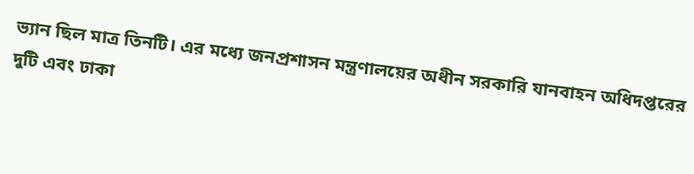ভ্যান ছিল মাত্র তিনটি। এর মধ্যে জনপ্রশাসন মন্ত্রণালয়ের অধীন সরকারি যানবাহন অধিদপ্তরের দুটি এবং ঢাকা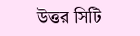উত্তর সিটি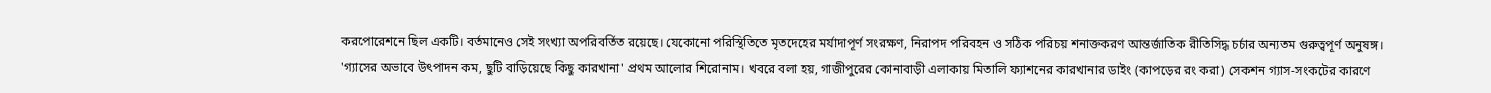করপোরেশনে ছিল একটি। বর্তমানেও সেই সংখ্যা অপরিবর্তিত রয়েছে। যেকোনো পরিস্থিতিতে মৃতদেহের মর্যাদাপূর্ণ সংরক্ষণ, নিরাপদ পরিবহন ও সঠিক পরিচয় শনাক্তকরণ আন্তর্জাতিক রীতিসিদ্ধ চর্চার অন্যতম গুরুত্বপূর্ণ অনুষঙ্গ।
'গ্যাসের অভাবে উৎপাদন কম, ছুটি বাড়িয়েছে কিছু কারখানা' প্রথম আলোর শিরোনাম। খবরে বলা হয়, গাজীপুরের কোনাবাড়ী এলাকায় মিতালি ফ্যাশনের কারখানার ডাইং (কাপড়ের রং করা) সেকশন গ্যাস-সংকটের কারণে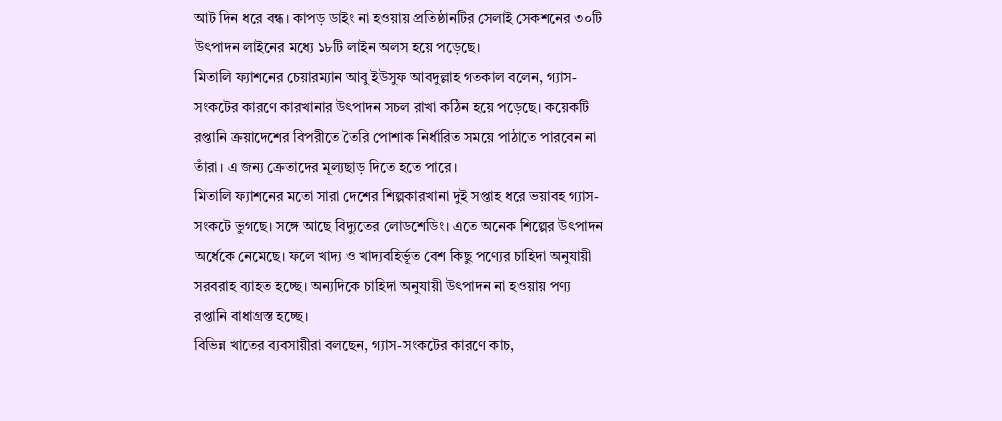আট দিন ধরে বন্ধ। কাপড় ডাইং না হওয়ায় প্রতিষ্ঠানটির সেলাই সেকশনের ৩০টি উৎপাদন লাইনের মধ্যে ১৮টি লাইন অলস হয়ে পড়েছে।
মিতালি ফ্যাশনের চেয়ারম্যান আবু ইউসুফ আবদুল্লাহ গতকাল বলেন, গ্যাস-সংকটের কারণে কারখানার উৎপাদন সচল রাখা কঠিন হয়ে পড়েছে। কয়েকটি রপ্তানি ক্রয়াদেশের বিপরীতে তৈরি পোশাক নির্ধারিত সময়ে পাঠাতে পারবেন না তাঁরা। এ জন্য ক্রেতাদের মূল্যছাড় দিতে হতে পারে।
মিতালি ফ্যাশনের মতো সারা দেশের শিল্পকারখানা দুই সপ্তাহ ধরে ভয়াবহ গ্যাস-সংকটে ভুগছে। সঙ্গে আছে বিদ্যুতের লোডশেডিং। এতে অনেক শিল্পের উৎপাদন অর্ধেকে নেমেছে। ফলে খাদ্য ও খাদ্যবহির্ভূত বেশ কিছু পণ্যের চাহিদা অনুযায়ী সরবরাহ ব্যাহত হচ্ছে। অন্যদিকে চাহিদা অনুযায়ী উৎপাদন না হওয়ায় পণ্য রপ্তানি বাধাগ্রস্ত হচ্ছে।
বিভিন্ন খাতের ব্যবসায়ীরা বলছেন, গ্যাস-সংকটের কারণে কাচ,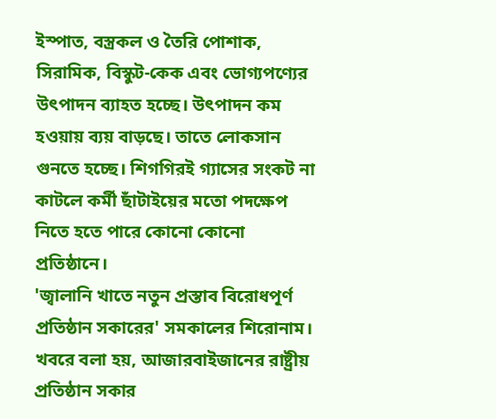ইস্পাত, বস্ত্রকল ও তৈরি পোশাক, সিরামিক, বিস্কুট-কেক এবং ভোগ্যপণ্যের উৎপাদন ব্যাহত হচ্ছে। উৎপাদন কম হওয়ায় ব্যয় বাড়ছে। তাতে লোকসান গুনতে হচ্ছে। শিগগিরই গ্যাসের সংকট না কাটলে কর্মী ছাঁটাইয়ের মতো পদক্ষেপ নিতে হতে পারে কোনো কোনো প্রতিষ্ঠানে।
'জ্বালানি খাতে নতুন প্রস্তাব বিরোধপূর্ণ প্রতিষ্ঠান সকারের' সমকালের শিরোনাম।
খবরে বলা হয়, আজারবাইজানের রাষ্ট্রীয় প্রতিষ্ঠান সকার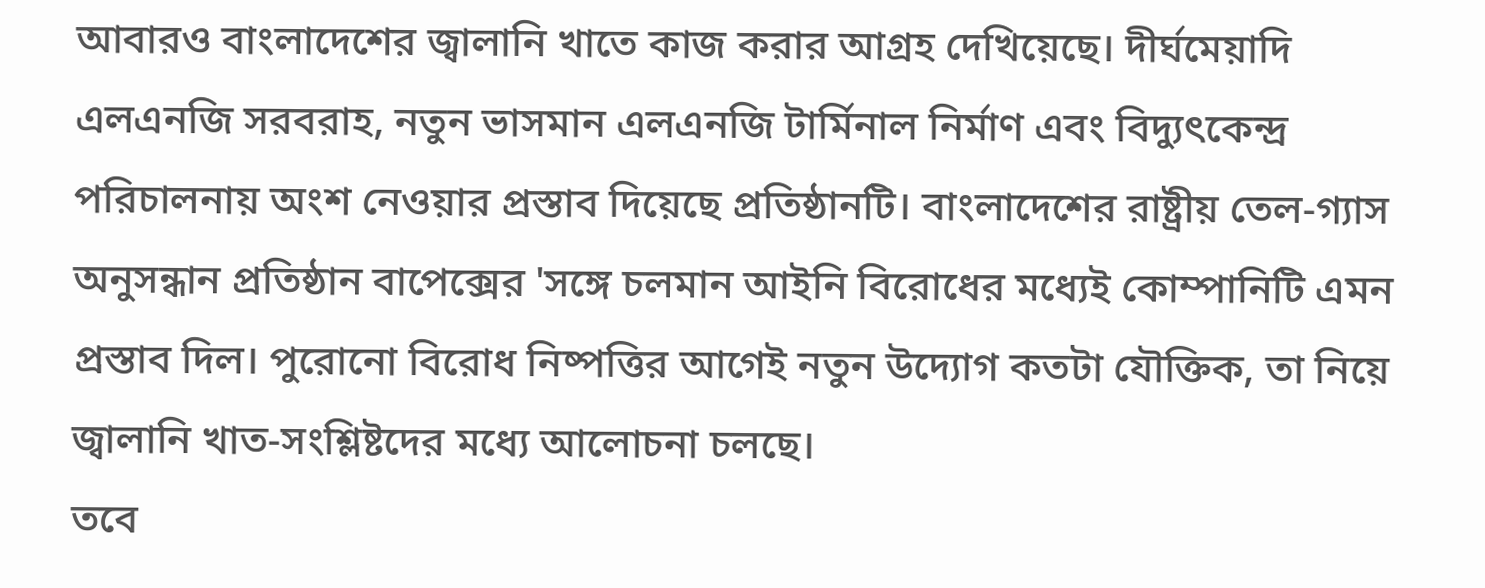আবারও বাংলাদেশের জ্বালানি খাতে কাজ করার আগ্রহ দেখিয়েছে। দীর্ঘমেয়াদি এলএনজি সরবরাহ, নতুন ভাসমান এলএনজি টার্মিনাল নির্মাণ এবং বিদ্যুৎকেন্দ্র পরিচালনায় অংশ নেওয়ার প্রস্তাব দিয়েছে প্রতিষ্ঠানটি। বাংলাদেশের রাষ্ট্রীয় তেল-গ্যাস অনুসন্ধান প্রতিষ্ঠান বাপেক্সের 'সঙ্গে চলমান আইনি বিরোধের মধ্যেই কোম্পানিটি এমন প্রস্তাব দিল। পুরোনো বিরোধ নিষ্পত্তির আগেই নতুন উদ্যোগ কতটা যৌক্তিক, তা নিয়ে জ্বালানি খাত-সংশ্লিষ্টদের মধ্যে আলোচনা চলছে।
তবে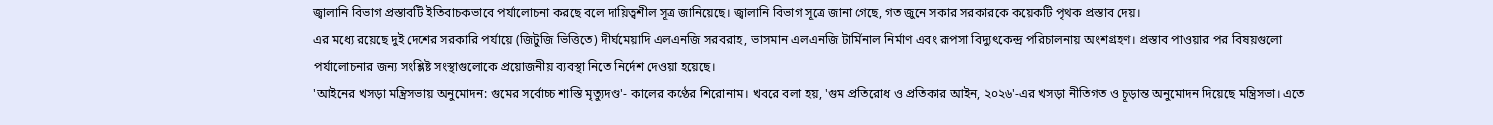জ্বালানি বিভাগ প্রস্তাবটি ইতিবাচকভাবে পর্যালোচনা করছে বলে দায়িত্বশীল সূত্র জানিয়েছে। জ্বালানি বিভাগ সূত্রে জানা গেছে, গত জুনে সকার সরকারকে কয়েকটি পৃথক প্রস্তাব দেয়।
এর মধ্যে রয়েছে দুই দেশের সরকারি পর্যায়ে (জিটুজি ভিত্তিতে) দীর্ঘমেয়াদি এলএনজি সরবরাহ, ভাসমান এলএনজি টার্মিনাল নির্মাণ এবং রূপসা বিদ্যুৎকেন্দ্র পরিচালনায় অংশগ্রহণ। প্রস্তাব পাওয়ার পর বিষয়গুলো পর্যালোচনার জন্য সংশ্লিষ্ট সংস্থাগুলোকে প্রয়োজনীয় ব্যবস্থা নিতে নির্দেশ দেওয়া হয়েছে।
'আইনের খসড়া মন্ত্রিসভায় অনুমোদন: গুমের সর্বোচ্চ শাস্তি মৃত্যুদণ্ড'- কালের কণ্ঠের শিরোনাম। খবরে বলা হয়, 'গুম প্রতিরোধ ও প্রতিকার আইন, ২০২৬'-এর খসড়া নীতিগত ও চূড়ান্ত অনুমোদন দিয়েছে মন্ত্রিসভা। এতে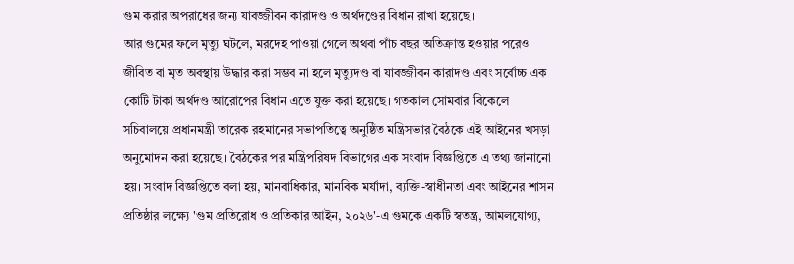গুম করার অপরাধের জন্য যাবজ্জীবন কারাদণ্ড ও অর্থদণ্ডের বিধান রাখা হয়েছে।
আর গুমের ফলে মৃত্যু ঘটলে, মরদেহ পাওয়া গেলে অথবা পাঁচ বছর অতিক্রান্ত হওয়ার পরেও জীবিত বা মৃত অবস্থায় উদ্ধার করা সম্ভব না হলে মৃত্যুদণ্ড বা যাবজ্জীবন কারাদণ্ড এবং সর্বোচ্চ এক কোটি টাকা অর্থদণ্ড আরোপের বিধান এতে যুক্ত করা হয়েছে। গতকাল সোমবার বিকেলে সচিবালয়ে প্রধানমন্ত্রী তারেক রহমানের সভাপতিত্বে অনুষ্ঠিত মন্ত্রিসভার বৈঠকে এই আইনের খসড়া অনুমোদন করা হয়েছে। বৈঠকের পর মন্ত্রিপরিষদ বিভাগের এক সংবাদ বিজ্ঞপ্তিতে এ তথ্য জানানো হয়। সংবাদ বিজ্ঞপ্তিতে বলা হয়, মানবাধিকার, মানবিক মর্যাদা, ব্যক্তি-স্বাধীনতা এবং আইনের শাসন প্রতিষ্ঠার লক্ষ্যে 'গুম প্রতিরোধ ও প্রতিকার আইন, ২০২৬'-এ গুমকে একটি স্বতন্ত্র, আমলযোগ্য,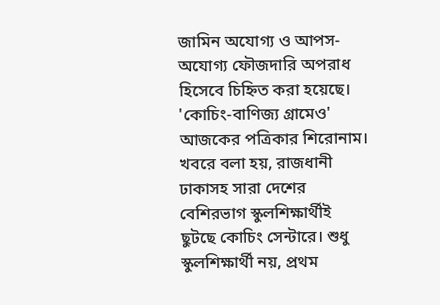জামিন অযোগ্য ও আপস-অযোগ্য ফৌজদারি অপরাধ হিসেবে চিহ্নিত করা হয়েছে।
'কোচিং-বাণিজ্য গ্রামেও' আজকের পত্রিকার শিরোনাম। খবরে বলা হয়, রাজধানী ঢাকাসহ সারা দেশের বেশিরভাগ স্কুলশিক্ষার্থীই ছুটছে কোচিং সেন্টারে। শুধু স্কুলশিক্ষার্থী নয়, প্ৰথম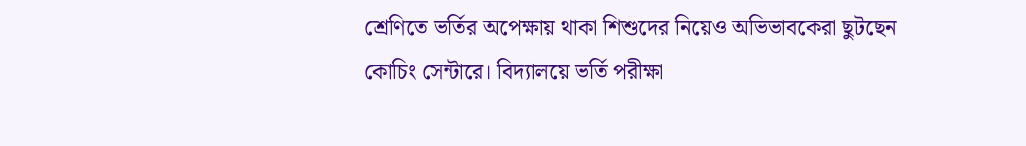শ্রেণিতে ভর্তির অপেক্ষায় থাকা শিশুদের নিয়েও অভিভাবকেরা ছুটছেন কোচিং সেন্টারে। বিদ্যালয়ে ভর্তি পরীক্ষা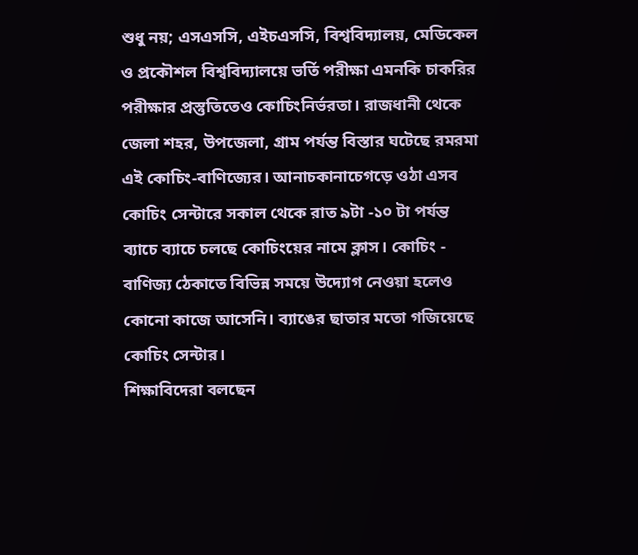শুধু নয়; এসএসসি, এইচএসসি, বিশ্ববিদ্যালয়, মেডিকেল ও প্রকৌশল বিশ্ববিদ্যালয়ে ভর্তি পরীক্ষা এমনকি চাকরির পরীক্ষার প্রস্তুতিতেও কোচিংনির্ভরতা। রাজধানী থেকে জেলা শহর, উপজেলা, গ্রাম পর্যন্ত বিস্তার ঘটেছে রমরমা এই কোচিং-বাণিজ্যের। আনাচকানাচেগড়ে ওঠা এসব কোচিং সেন্টারে সকাল থেকে রাত ৯টা -১০ টা পর্যন্ত ব্যাচে ব্যাচে চলছে কোচিংয়ের নামে ক্লাস। কোচিং - বাণিজ্য ঠেকাতে বিভিন্ন সময়ে উদ্যোগ নেওয়া হলেও কোনো কাজে আসেনি। ব্যাঙের ছাতার মতো গজিয়েছে কোচিং সেন্টার।
শিক্ষাবিদেরা বলছেন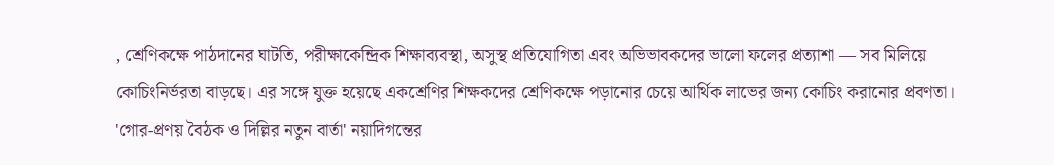, শ্রেণিকক্ষে পাঠদানের ঘাটতি, পরীক্ষাকেন্দ্রিক শিক্ষাব্যবস্থা, অসুস্থ প্রতিযোগিতা এবং অভিভাবকদের ভালো ফলের প্রত্যাশা — সব মিলিয়ে কোচিংনির্ভরতা বাড়ছে। এর সঙ্গে যুক্ত হয়েছে একশ্রেণির শিক্ষকদের শ্রেণিকক্ষে পড়ানোর চেয়ে আর্থিক লাভের জন্য কোচিং করানোর প্রবণতা।
'গোর-প্রণয় বৈঠক ও দিল্লির নতুন বার্তা' নয়াদিগন্তের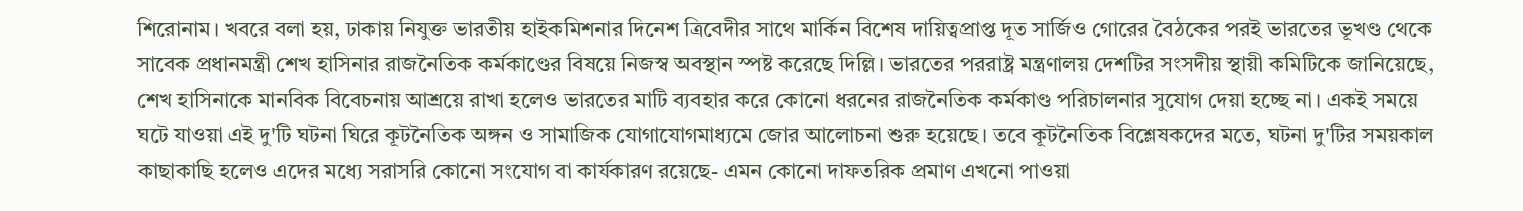শিরোনাম। খবরে বলা হয়, ঢাকায় নিযুক্ত ভারতীয় হাইকমিশনার দিনেশ ত্রিবেদীর সাথে মার্কিন বিশেষ দায়িত্বপ্রাপ্ত দূত সার্জিও গোরের বৈঠকের পরই ভারতের ভূখণ্ড থেকে সাবেক প্রধানমন্ত্রী শেখ হাসিনার রাজনৈতিক কর্মকাণ্ডের বিষয়ে নিজস্ব অবস্থান স্পষ্ট করেছে দিল্লি। ভারতের পররাষ্ট্র মন্ত্রণালয় দেশটির সংসদীয় স্থায়ী কমিটিকে জানিয়েছে, শেখ হাসিনাকে মানবিক বিবেচনায় আশ্রয়ে রাখা হলেও ভারতের মাটি ব্যবহার করে কোনো ধরনের রাজনৈতিক কর্মকাণ্ড পরিচালনার সুযোগ দেয়া হচ্ছে না। একই সময়ে ঘটে যাওয়া এই দু'টি ঘটনা ঘিরে কূটনৈতিক অঙ্গন ও সামাজিক যোগাযোগমাধ্যমে জোর আলোচনা শুরু হয়েছে। তবে কূটনৈতিক বিশ্লেষকদের মতে, ঘটনা দু'টির সময়কাল কাছাকাছি হলেও এদের মধ্যে সরাসরি কোনো সংযোগ বা কার্যকারণ রয়েছে- এমন কোনো দাফতরিক প্রমাণ এখনো পাওয়া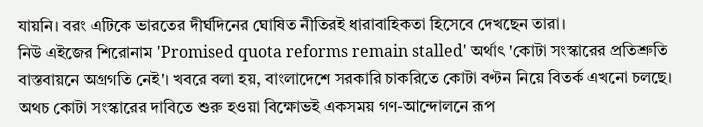যায়নি। বরং এটিকে ভারতের দীর্ঘদিনের ঘোষিত নীতিরই ধারাবাহিকতা হিসেবে দেখছেন তারা।
নিউ এইজের শিরোনাম 'Promised quota reforms remain stalled' অর্থাৎ 'কোটা সংস্কারের প্রতিশ্রুতি বাস্তবায়নে অগ্রগতি নেই'। খবরে বলা হয়, বাংলাদেশে সরকারি চাকরিতে কোটা বণ্টন নিয়ে বিতর্ক এখনো চলছে। অথচ কোটা সংস্কারের দাবিতে শুরু হওয়া বিক্ষোভই একসময় গণ-আন্দোলনে রূপ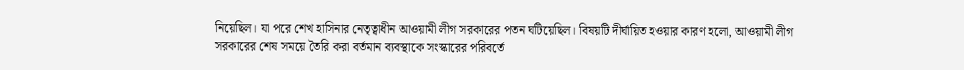নিয়েছিল। যা পরে শেখ হাসিনার নেতৃত্বাধীন আওয়ামী লীগ সরকারের পতন ঘটিয়েছিল। বিষয়টি দীর্ঘায়িত হওয়ার কারণ হলো, আওয়ামী লীগ সরকারের শেষ সময়ে তৈরি করা বর্তমান ব্যবস্থাকে সংস্কারের পরিবর্তে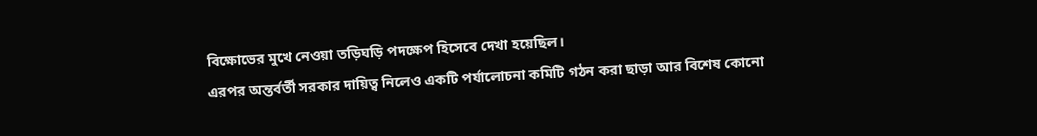বিক্ষোভের মুখে নেওয়া তড়িঘড়ি পদক্ষেপ হিসেবে দেখা হয়েছিল।
এরপর অন্তর্বর্তী সরকার দায়িত্ব নিলেও একটি পর্যালোচনা কমিটি গঠন করা ছাড়া আর বিশেষ কোনো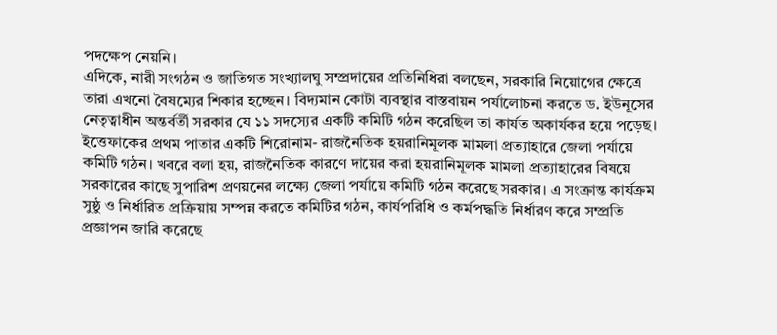পদক্ষেপ নেয়নি।
এদিকে, নারী সংগঠন ও জাতিগত সংখ্যালঘু সম্প্রদায়ের প্রতিনিধিরা বলছেন, সরকারি নিয়োগের ক্ষেত্রে তারা এখনো বৈষম্যের শিকার হচ্ছেন। বিদ্যমান কোটা ব্যবস্থার বাস্তবায়ন পর্যালোচনা করতে ড. ইউনূসের নেতৃত্বাধীন অন্তর্বর্তী সরকার যে ১১ সদস্যের একটি কমিটি গঠন করেছিল তা কার্যত অকার্যকর হয়ে পড়েছ।
ইত্তেফাকের প্রথম পাতার একটি শিরোনাম- রাজনৈতিক হয়রানিমূলক মামলা প্রত্যাহারে জেলা পর্যায়ে কমিটি গঠন। খবরে বলা হয়, রাজনৈতিক কারণে দায়ের করা হয়রানিমূলক মামলা প্রত্যাহারের বিষয়ে সরকারের কাছে সুপারিশ প্রণয়নের লক্ষ্যে জেলা পর্যায়ে কমিটি গঠন করেছে সরকার। এ সংক্রান্ত কার্যক্রম সুষ্ঠু ও নির্ধারিত প্রক্রিয়ায় সম্পন্ন করতে কমিটির গঠন, কার্যপরিধি ও কর্মপদ্ধতি নির্ধারণ করে সম্প্রতি প্রজ্ঞাপন জারি করেছে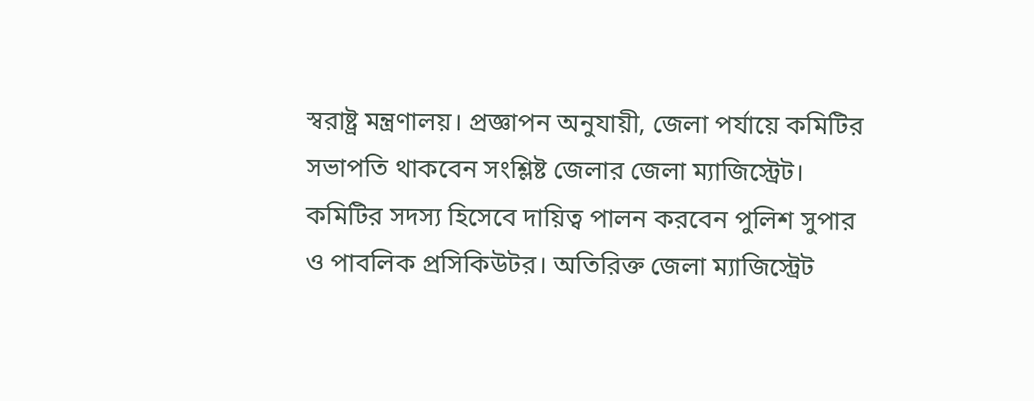স্বরাষ্ট্র মন্ত্রণালয়। প্রজ্ঞাপন অনুযায়ী, জেলা পর্যায়ে কমিটির সভাপতি থাকবেন সংশ্লিষ্ট জেলার জেলা ম্যাজিস্ট্রেট। কমিটির সদস্য হিসেবে দায়িত্ব পালন করবেন পুলিশ সুপার ও পাবলিক প্রসিকিউটর। অতিরিক্ত জেলা ম্যাজিস্ট্রেট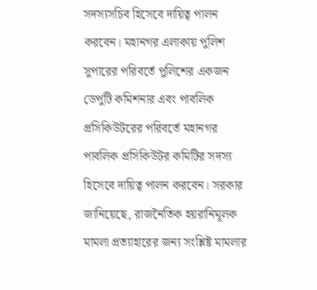সদস্যসচিব হিসেবে দায়িত্ব পালন করবেন। মহানগর এলাকায় পুলিশ সুপারের পরিবর্তে পুলিশের একজন ডেপুটি কমিশনার এবং পাবলিক প্রসিকিউটরের পরিবর্তে মহানগর পাবলিক প্রসিকিউটর কমিটির সদস্য হিসেবে দায়িত্ব পালন করবেন। সরকার জানিয়েছে, রাজনৈতিক হয়রানিমূলক মামলা প্রত্যাহারের জন্য সংশ্লিষ্ট মামলার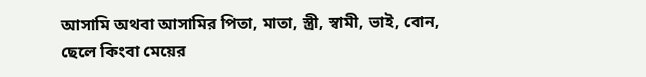আসামি অথবা আসামির পিতা, মাতা, স্ত্রী, স্বামী, ভাই, বোন, ছেলে কিংবা মেয়ের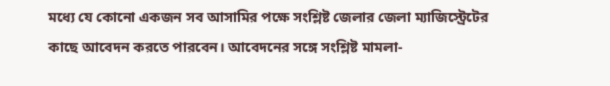মধ্যে যে কোনো একজন সব আসামির পক্ষে সংশ্লিষ্ট জেলার জেলা ম্যাজিস্ট্রেটের কাছে আবেদন করতে পারবেন। আবেদনের সঙ্গে সংশ্লিষ্ট মামলা-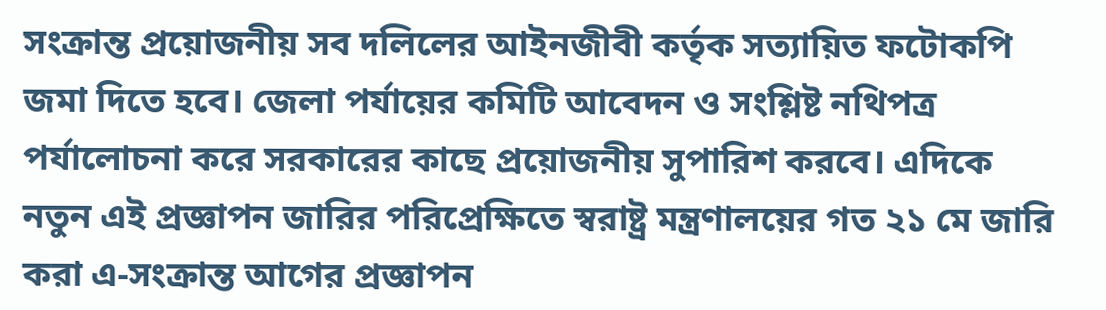সংক্রান্ত প্রয়োজনীয় সব দলিলের আইনজীবী কর্তৃক সত্যায়িত ফটোকপি জমা দিতে হবে। জেলা পর্যায়ের কমিটি আবেদন ও সংশ্লিষ্ট নথিপত্র পর্যালোচনা করে সরকারের কাছে প্রয়োজনীয় সুপারিশ করবে। এদিকে নতুন এই প্রজ্ঞাপন জারির পরিপ্রেক্ষিতে স্বরাষ্ট্র মন্ত্রণালয়ের গত ২১ মে জারি করা এ-সংক্রান্ত আগের প্রজ্ঞাপন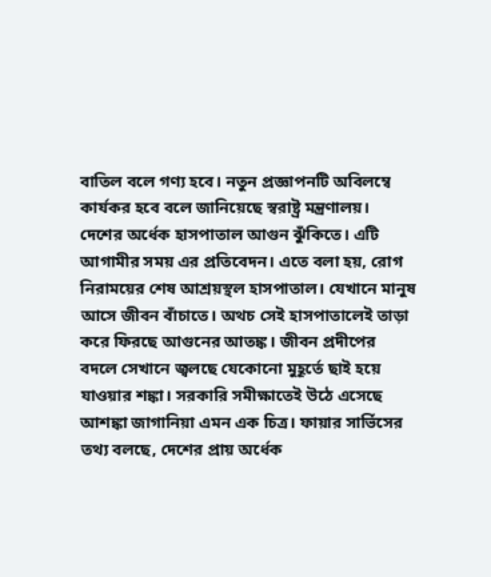বাতিল বলে গণ্য হবে। নতুন প্রজ্ঞাপনটি অবিলম্বে কার্যকর হবে বলে জানিয়েছে স্বরাষ্ট্র মন্ত্রণালয়।
দেশের অর্ধেক হাসপাতাল আগুন ঝুঁকিতে। এটি আগামীর সময় এর প্রতিবেদন। এতে বলা হয়, রোগ নিরাময়ের শেষ আশ্রয়স্থল হাসপাতাল। যেখানে মানুষ আসে জীবন বাঁচাতে। অথচ সেই হাসপাতালেই তাড়া করে ফিরছে আগুনের আতঙ্ক। জীবন প্রদীপের বদলে সেখানে জ্বলছে যেকোনো মুহূর্তে ছাই হয়ে যাওয়ার শঙ্কা। সরকারি সমীক্ষাতেই উঠে এসেছে আশঙ্কা জাগানিয়া এমন এক চিত্র। ফায়ার সার্ভিসের তথ্য বলছে, দেশের প্রায় অর্ধেক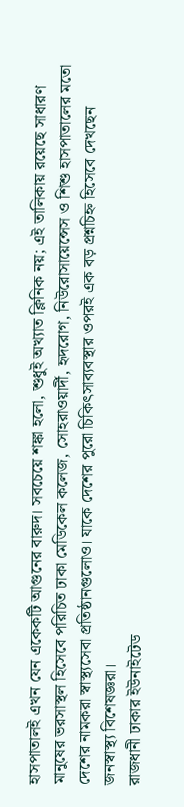হাসপাতালই এখন যেন একেকটি আগুনের বারুদ। সবচেয়ে শঙ্কা হলো, শুধুই অখ্যাত ক্লিনিক নয়; এই তালিকায় রয়েছে সাধারণ মানুষের ভরসাস্থল হিসেবে পরিচিত ঢাকা মেডিকেল কলেজ, সোহরাওয়ার্দী, হৃদরোগ, নিউরোসায়েন্সেস ও শিশু হাসপাতালের মতো দেশের নামকরা স্বাস্থ্যসেবা প্রতিষ্ঠানগুলোও। যাকে দেশের পুরো চিকিৎসাব্যবস্থার ওপরই এক বড় প্রশ্নচিহ্ন হিসেবে দেখছেন জনস্বাস্থ্য বিশেষজ্ঞরা।
রাজধানী ঢাকার ইউনাইটেড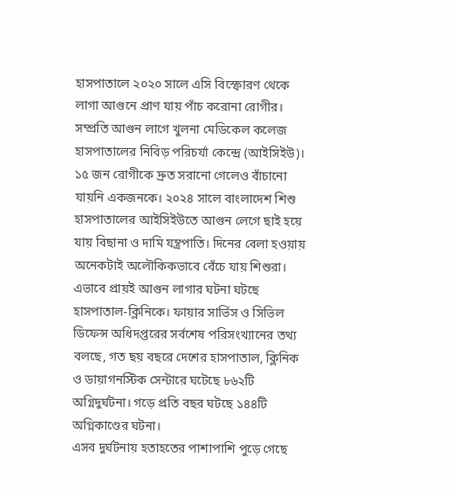হাসপাতালে ২০২০ সালে এসি বিস্ফোরণ থেকে লাগা আগুনে প্রাণ যায় পাঁচ করোনা রোগীর। সম্প্রতি আগুন লাগে খুলনা মেডিকেল কলেজ হাসপাতালের নিবিড় পরিচর্যা কেন্দ্রে (আইসিইউ)। ১৫ জন রোগীকে দ্রুত সরানো গেলেও বাঁচানো যায়নি একজনকে। ২০২৪ সালে বাংলাদেশ শিশু হাসপাতালের আইসিইউতে আগুন লেগে ছাই হয়ে যায় বিছানা ও দামি যন্ত্রপাতি। দিনের বেলা হওয়ায় অনেকটাই অলৌকিকভাবে বেঁচে যায় শিশুরা। এভাবে প্রায়ই আগুন লাগার ঘটনা ঘটছে হাসপাতাল-ক্লিনিকে। ফায়ার সার্ভিস ও সিভিল ডিফেন্স অধিদপ্তরের সর্বশেষ পরিসংখ্যানের তথ্য বলছে, গত ছয় বছরে দেশের হাসপাতাল, ক্লিনিক ও ডায়াগনস্টিক সেন্টারে ঘটেছে ৮৬২টি অগ্নিদুর্ঘটনা। গড়ে প্রতি বছর ঘটছে ১৪৪টি অগ্নিকাণ্ডের ঘটনা।
এসব দুর্ঘটনায় হতাহতের পাশাপাশি পুড়ে গেছে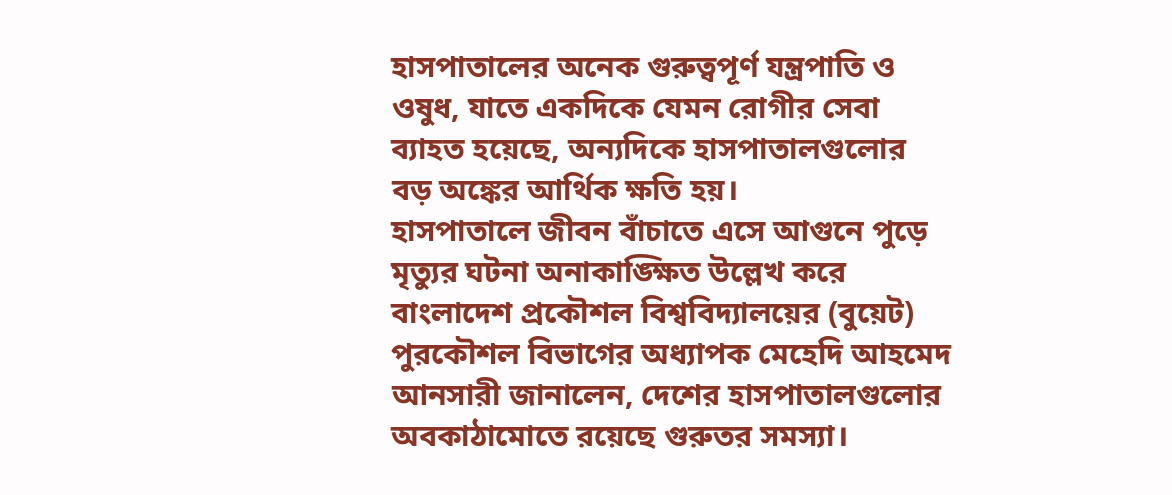হাসপাতালের অনেক গুরুত্বপূর্ণ যন্ত্রপাতি ও ওষুধ, যাতে একদিকে যেমন রোগীর সেবা ব্যাহত হয়েছে, অন্যদিকে হাসপাতালগুলোর বড় অঙ্কের আর্থিক ক্ষতি হয়।
হাসপাতালে জীবন বাঁচাতে এসে আগুনে পুড়ে মৃত্যুর ঘটনা অনাকাঙ্ক্ষিত উল্লেখ করে বাংলাদেশ প্রকৌশল বিশ্ববিদ্যালয়ের (বুয়েট) পুরকৌশল বিভাগের অধ্যাপক মেহেদি আহমেদ আনসারী জানালেন, দেশের হাসপাতালগুলোর অবকাঠামোতে রয়েছে গুরুতর সমস্যা।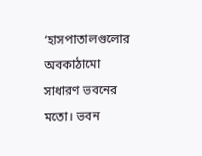‘হাসপাতালগুলোর অবকাঠামো সাধারণ ভবনের মতো। ভবন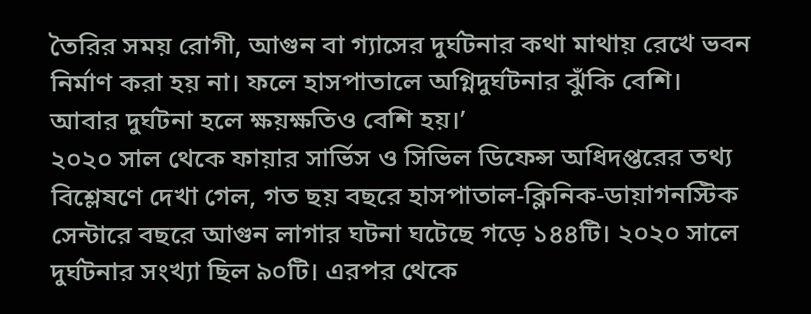তৈরির সময় রোগী, আগুন বা গ্যাসের দুর্ঘটনার কথা মাথায় রেখে ভবন নির্মাণ করা হয় না। ফলে হাসপাতালে অগ্নিদুর্ঘটনার ঝুঁকি বেশি। আবার দুর্ঘটনা হলে ক্ষয়ক্ষতিও বেশি হয়।’
২০২০ সাল থেকে ফায়ার সার্ভিস ও সিভিল ডিফেন্স অধিদপ্তরের তথ্য বিশ্লেষণে দেখা গেল, গত ছয় বছরে হাসপাতাল-ক্লিনিক-ডায়াগনস্টিক সেন্টারে বছরে আগুন লাগার ঘটনা ঘটেছে গড়ে ১৪৪টি। ২০২০ সালে দুর্ঘটনার সংখ্যা ছিল ৯০টি। এরপর থেকে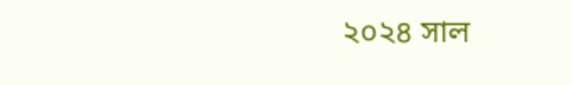২০২৪ সাল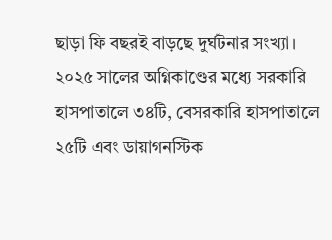ছাড়া ফি বছরই বাড়ছে দুর্ঘটনার সংখ্যা। ২০২৫ সালের অগ্নিকাণ্ডের মধ্যে সরকারি হাসপাতালে ৩৪টি, বেসরকারি হাসপাতালে ২৫টি এবং ডায়াগনস্টিক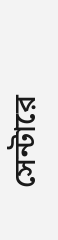সেন্টারে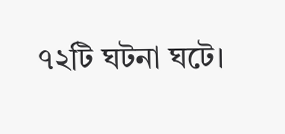৭২টি ঘটনা ঘটে।